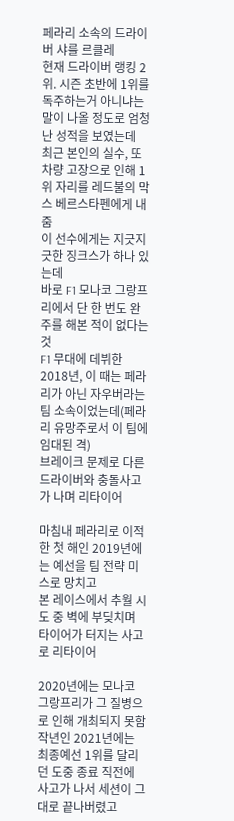페라리 소속의 드라이버 샤를 르클레
현재 드라이버 랭킹 2위. 시즌 초반에 1위를 독주하는거 아니냐는 말이 나올 정도로 엄청난 성적을 보였는데
최근 본인의 실수, 또 차량 고장으로 인해 1위 자리를 레드불의 막스 베르스타펜에게 내줌
이 선수에게는 지긋지긋한 징크스가 하나 있는데
바로 F1 모나코 그랑프리에서 단 한 번도 완주를 해본 적이 없다는 것
F1 무대에 데뷔한 2018년, 이 때는 페라리가 아닌 자우버라는 팀 소속이었는데(페라리 유망주로서 이 팀에 임대된 격)
브레이크 문제로 다른 드라이버와 충돌사고가 나며 리타이어

마침내 페라리로 이적한 첫 해인 2019년에는 예선을 팀 전략 미스로 망치고
본 레이스에서 추월 시도 중 벽에 부딪치며 타이어가 터지는 사고로 리타이어

2020년에는 모나코 그랑프리가 그 질병으로 인해 개최되지 못함
작년인 2021년에는 최종예선 1위를 달리던 도중 종료 직전에 사고가 나서 세션이 그대로 끝나버렸고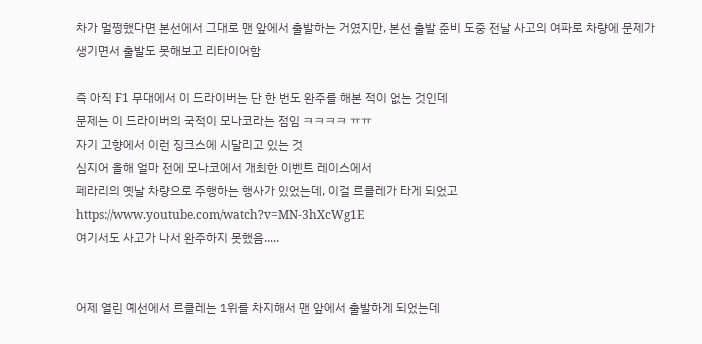차가 멀쩡했다면 본선에서 그대로 맨 앞에서 출발하는 거였지만, 본선 출발 준비 도중 전날 사고의 여파로 차량에 문제가 생기면서 출발도 못해보고 리타이어함

즉 아직 F1 무대에서 이 드라이버는 단 한 번도 완주를 해본 적이 없는 것인데
문제는 이 드라이버의 국적이 모나코라는 점임 ㅋㅋㅋㅋ ㅠㅠ
자기 고향에서 이런 징크스에 시달리고 있는 것
심지어 올해 얼마 전에 모나코에서 개최한 이벤트 레이스에서
페라리의 옛날 차량으로 주행하는 행사가 있었는데, 이걸 르클레가 타게 되었고
https://www.youtube.com/watch?v=MN-3hXcWg1E
여기서도 사고가 나서 완주하지 못했음.....


어제 열린 예선에서 르클레는 1위를 차지해서 맨 앞에서 출발하게 되었는데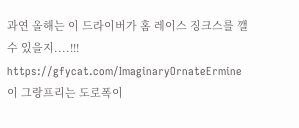과연 올해는 이 드라이버가 홈 레이스 징크스를 깰 수 있을지....!!!
https://gfycat.com/ImaginaryOrnateErmine
이 그랑프리는 도로폭이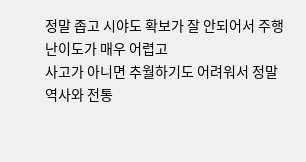정말 좁고 시야도 확보가 잘 안되어서 주행 난이도가 매우 어렵고
사고가 아니면 추월하기도 어려워서 정말 역사와 전통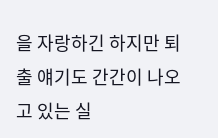을 자랑하긴 하지만 퇴출 얘기도 간간이 나오고 있는 실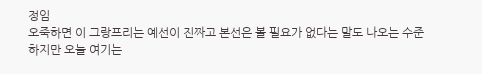정임
오죽하면 이 그랑프리는 예선이 진짜고 본선은 볼 필요가 없다는 말도 나오는 수준
하지만 오늘 여기는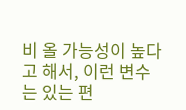비 올 가능성이 높다고 해서, 이런 변수는 있는 편